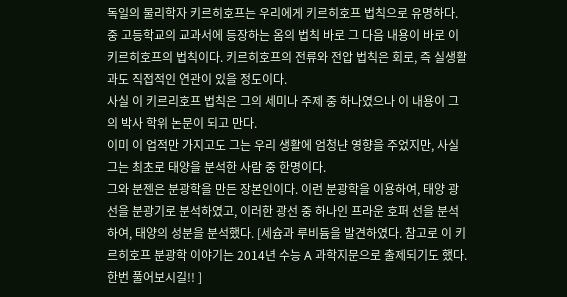독일의 물리학자 키르히호프는 우리에게 키르히호프 법칙으로 유명하다.
중 고등학교의 교과서에 등장하는 옴의 법칙 바로 그 다음 내용이 바로 이 키르히호프의 법칙이다. 키르히호프의 전류와 전압 법칙은 회로, 즉 실생활과도 직접적인 연관이 있을 정도이다.
사실 이 키르리호프 법칙은 그의 세미나 주제 중 하나였으나 이 내용이 그의 박사 학위 논문이 되고 만다.
이미 이 업적만 가지고도 그는 우리 생활에 엄청냔 영향을 주었지만, 사실 그는 최초로 태양을 분석한 사람 중 한명이다.
그와 분젠은 분광학을 만든 장본인이다. 이런 분광학을 이용하여, 태양 광선을 분광기로 분석하였고, 이러한 광선 중 하나인 프라운 호퍼 선을 분석하여, 태양의 성분을 분석했다. [세슘과 루비듐을 발견하였다. 참고로 이 키르히호프 분광학 이야기는 2014년 수능 A 과학지문으로 출제되기도 했다. 한번 풀어보시길!! ]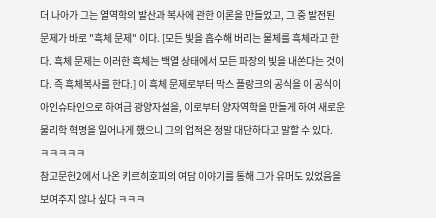더 나아가 그는 열역학의 발산과 복사에 관한 이론을 만들었고, 그 중 발전된 문제가 바로 "흑체 문제" 이다. [모든 빛을 흡수해 버리는 물체를 흑체라고 한다. 흑체 문제는 이러한 흑체는 백열 상태에서 모든 파장의 빛을 내쏜다는 것이다. 즉 흑체복사를 한다.] 이 흑체 문제로부터 막스 플랑크의 공식을 이 공식이 아인슈타인으로 하여금 광양자설을, 이로부터 양자역학을 만들게 하여 새로운 물리학 혁명을 일어나게 했으니 그의 업적은 정말 대단하다고 말할 수 있다.
ㅋㅋㅋㅋㅋ
참고문헌2에서 나온 키르히호피의 여담 이야기를 통해 그가 유머도 있었음을 보여주지 않나 싶다 ㅋㅋㅋ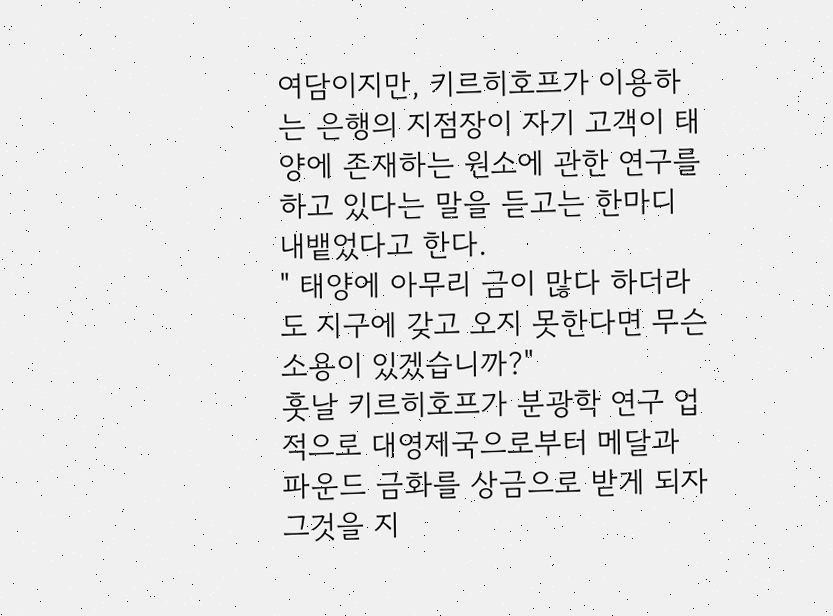여담이지만, 키르히호프가 이용하는 은행의 지점장이 자기 고객이 태양에 존재하는 원소에 관한 연구를 하고 있다는 말을 듣고는 한마디 내뱉었다고 한다.
" 태양에 아무리 금이 많다 하더라도 지구에 갖고 오지 못한다면 무슨 소용이 있겠습니까?"
훗날 키르히호프가 분광학 연구 업적으로 대영제국으로부터 메달과 파운드 금화를 상금으로 받게 되자 그것을 지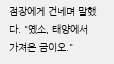점장에게 건네며 말했다. "옜소, 태양에서 가져온 금이오."